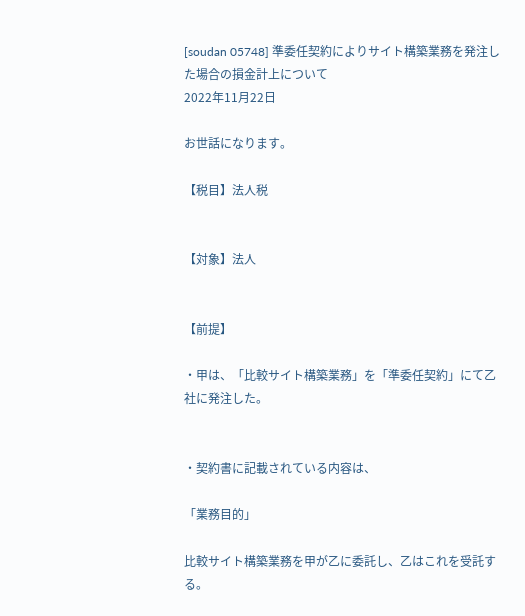[soudan 05748] 準委任契約によりサイト構築業務を発注した場合の損金計上について
2022年11月22日

お世話になります。

【税目】法人税


【対象】法人


【前提】

・甲は、「比較サイト構築業務」を「準委任契約」にて乙社に発注した。


・契約書に記載されている内容は、

「業務目的」

比較サイト構築業務を甲が乙に委託し、乙はこれを受託する。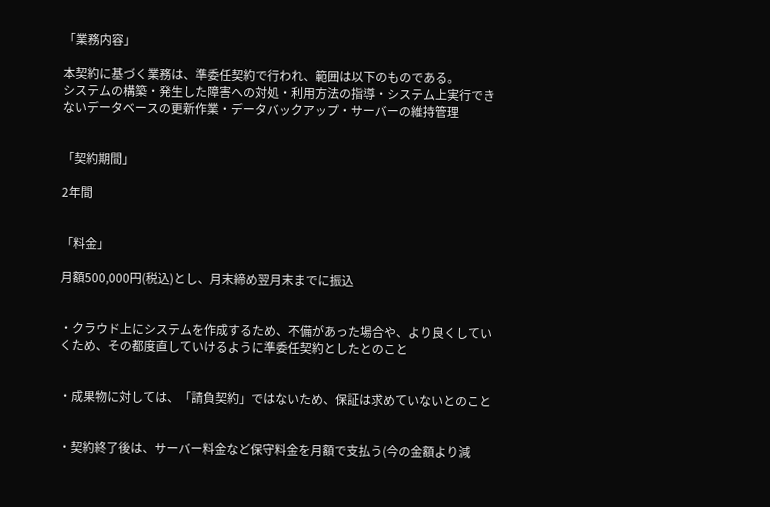「業務内容」

本契約に基づく業務は、準委任契約で行われ、範囲は以下のものである。
システムの構築・発生した障害への対処・利用方法の指導・システム上実行できないデータベースの更新作業・データバックアップ・サーバーの維持管理


「契約期間」

2年間


「料金」

月額500,000円(税込)とし、月末締め翌月末までに振込


・クラウド上にシステムを作成するため、不備があった場合や、より良くしていくため、その都度直していけるように準委任契約としたとのこと


・成果物に対しては、「請負契約」ではないため、保証は求めていないとのこと


・契約終了後は、サーバー料金など保守料金を月額で支払う(今の金額より減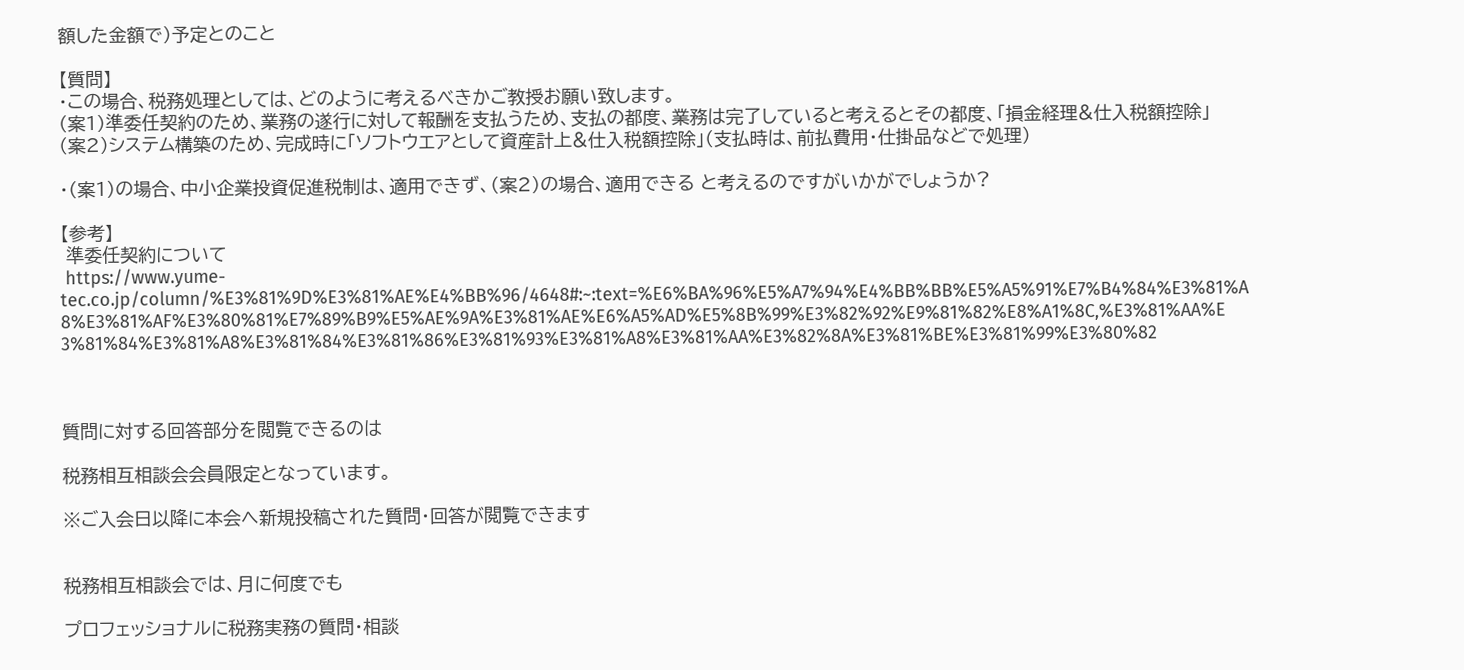額した金額で)予定とのこと

【質問】
・この場合、税務処理としては、どのように考えるべきかご教授お願い致します。
(案1)準委任契約のため、業務の遂行に対して報酬を支払うため、支払の都度、業務は完了していると考えるとその都度、「損金経理&仕入税額控除」
(案2)システム構築のため、完成時に「ソフトウエアとして資産計上&仕入税額控除」(支払時は、前払費用・仕掛品などで処理)

・(案1)の場合、中小企業投資促進税制は、適用できず、(案2)の場合、適用できる と考えるのですがいかがでしょうか?

【参考】
 準委任契約について
 https://www.yume-tec.co.jp/column/%E3%81%9D%E3%81%AE%E4%BB%96/4648#:~:text=%E6%BA%96%E5%A7%94%E4%BB%BB%E5%A5%91%E7%B4%84%E3%81%A8%E3%81%AF%E3%80%81%E7%89%B9%E5%AE%9A%E3%81%AE%E6%A5%AD%E5%8B%99%E3%82%92%E9%81%82%E8%A1%8C,%E3%81%AA%E3%81%84%E3%81%A8%E3%81%84%E3%81%86%E3%81%93%E3%81%A8%E3%81%AA%E3%82%8A%E3%81%BE%E3%81%99%E3%80%82



質問に対する回答部分を閲覧できるのは

税務相互相談会会員限定となっています。

※ご入会日以降に本会へ新規投稿された質問・回答が閲覧できます


税務相互相談会では、月に何度でも

プロフェッショナルに税務実務の質問・相談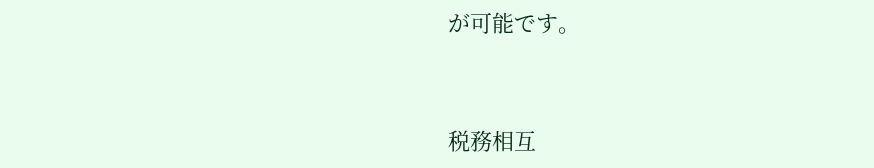が可能です。


税務相互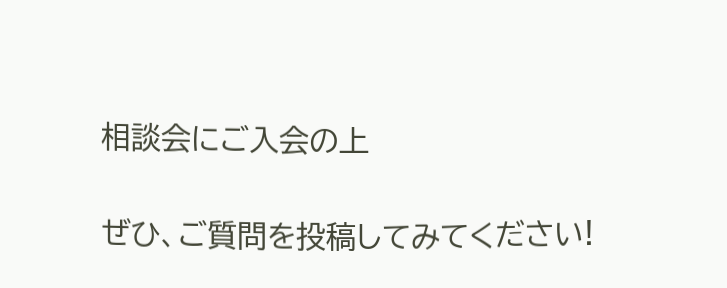相談会にご入会の上

ぜひ、ご質問を投稿してみてください!